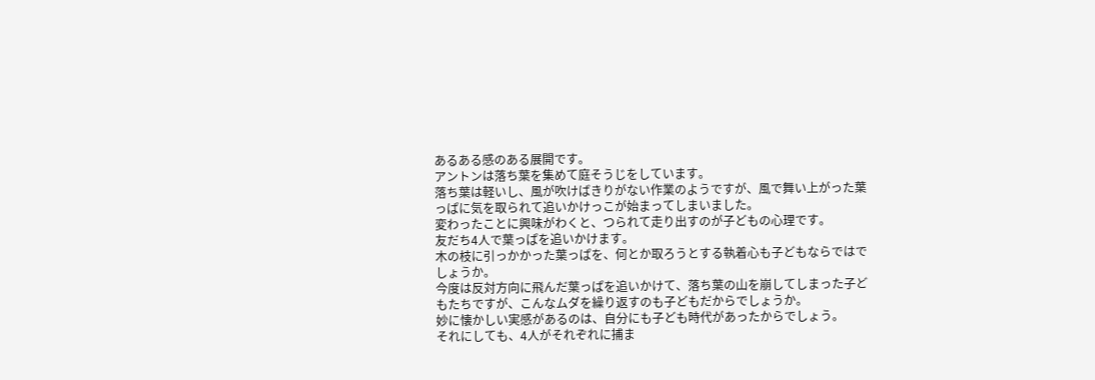あるある感のある展開です。
アントンは落ち葉を集めて庭そうじをしています。
落ち葉は軽いし、風が吹けばきりがない作業のようですが、風で舞い上がった葉っぱに気を取られて追いかけっこが始まってしまいました。
変わったことに興味がわくと、つられて走り出すのが子どもの心理です。
友だち4人で葉っぱを追いかけます。
木の枝に引っかかった葉っぱを、何とか取ろうとする執着心も子どもならではでしょうか。
今度は反対方向に飛んだ葉っぱを追いかけて、落ち葉の山を崩してしまった子どもたちですが、こんなムダを繰り返すのも子どもだからでしょうか。
妙に懐かしい実感があるのは、自分にも子ども時代があったからでしょう。
それにしても、4人がそれぞれに捕ま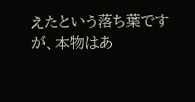えたという落ち葉ですが、本物はあ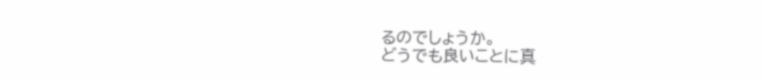るのでしょうか。
どうでも良いことに真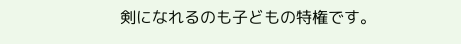剣になれるのも子どもの特権です。